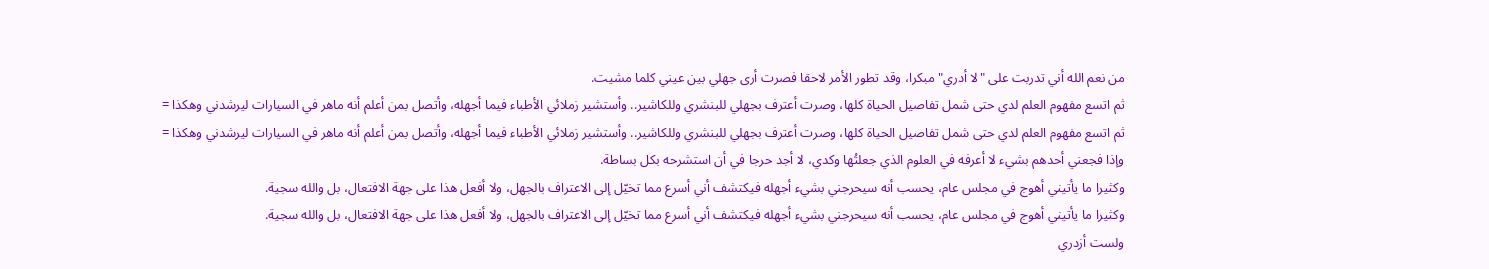من نعم الله أني تدربت على "لا أدري" مبكرا، وقد تطور الأمر لاحقا فصرت أرى جهلي بين عيني كلما مشيت.
ثم اتسع مفهوم العلم لدي حتى شمل تفاصيل الحياة كلها، وصرت أعترف بجهلي للبنشري وللكاشير.. وأستشير زملائي الأطباء فيما أجهله، وأتصل بمن أعلم أنه ماهر في السيارات ليرشدني وهكذا =
ثم اتسع مفهوم العلم لدي حتى شمل تفاصيل الحياة كلها، وصرت أعترف بجهلي للبنشري وللكاشير.. وأستشير زملائي الأطباء فيما أجهله، وأتصل بمن أعلم أنه ماهر في السيارات ليرشدني وهكذا =
وإذا فجعني أحدهم بشيء لا أعرفه في العلوم الذي جعلتُها وكدي، لا أجد حرجا في أن استشرحه بكل بساطة.
وكثيرا ما يأتيني أهوج في مجلس عام، يحسب أنه سيحرجني بشيء أجهله فيكتشف أني أسرع مما تخيّل إلى الاعتراف بالجهل، ولا أفعل هذا على جهة الافتعال، بل والله سجية.
وكثيرا ما يأتيني أهوج في مجلس عام، يحسب أنه سيحرجني بشيء أجهله فيكتشف أني أسرع مما تخيّل إلى الاعتراف بالجهل، ولا أفعل هذا على جهة الافتعال، بل والله سجية.
ولست أزدري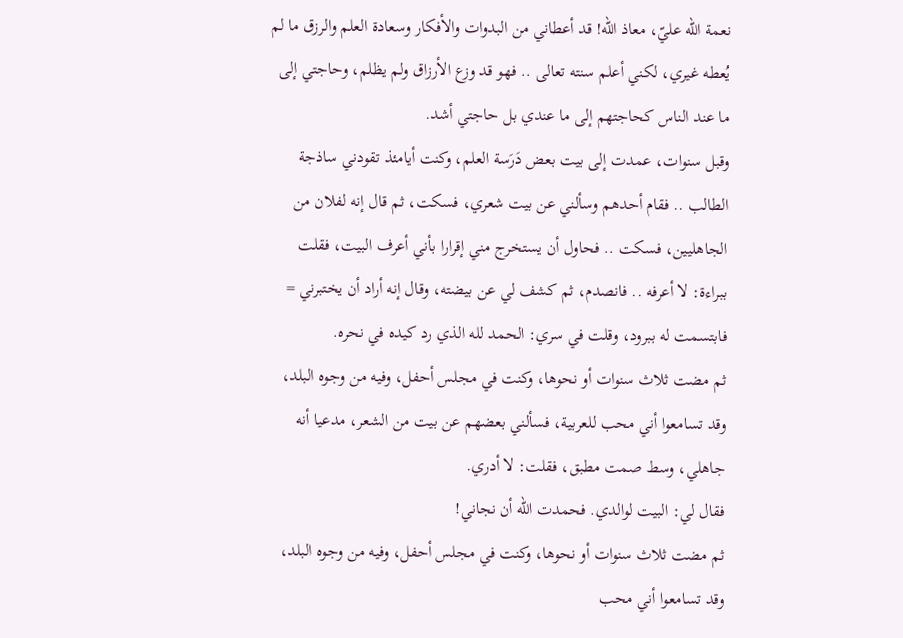نعمة الله عليّ، معاذ الله! قد أعطاني من البدوات والأفكار وسعادة العلم والرزق ما لم يُعطه غيري، لكني أعلم سنته تعالى .. فهو قد وزع الأرزاق ولم يظلم، وحاجتي إلى ما عند الناس كحاجتهم إلى ما عندي بل حاجتي أشد.
وقبل سنوات، عمدت إلى بيت بعض دَرَسة العلم، وكنت أيامئذ تقودني ساذجة الطالب .. فقام أحدهم وسألني عن بيت شعري، فسكت، ثم قال إنه لفلان من الجاهليين، فسكت .. فحاول أن يستخرج مني إقرارا بأني أعرف البيت، فقلت ببراءة: لا أعرفه .. فانصدم، ثم كشف لي عن بيضته، وقال إنه أراد أن يختبرني =
فابتسمت له ببرود، وقلت في سري: الحمد لله الذي رد كيده في نحره.
ثم مضت ثلاث سنوات أو نحوها، وكنت في مجلس أحفل، وفيه من وجوه البلد، وقد تسامعوا أني محب للعربية، فسألني بعضهم عن بيت من الشعر، مدعيا أنه جاهلي، وسط صمت مطبق، فقلت: لا أدري.
فقال لي: البيت لوالدي. فحمدت الله أن نجاني!
ثم مضت ثلاث سنوات أو نحوها، وكنت في مجلس أحفل، وفيه من وجوه البلد، وقد تسامعوا أني محب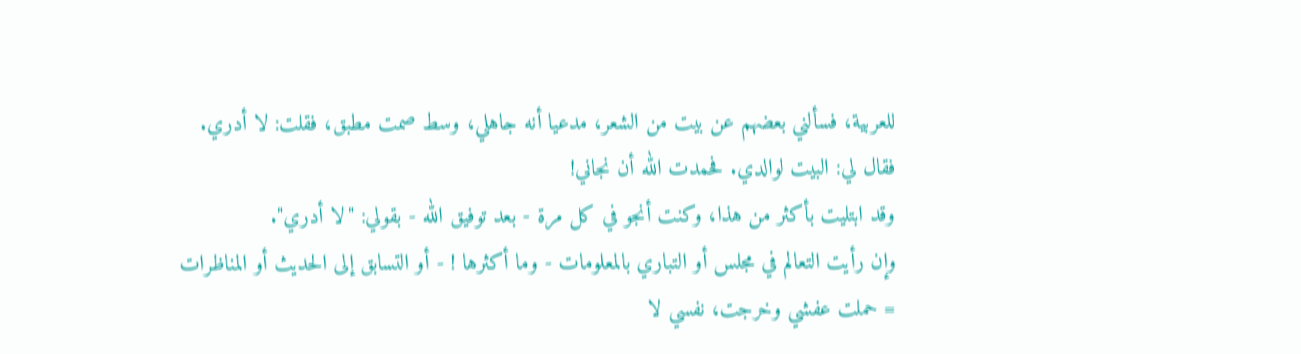للعربية، فسألني بعضهم عن بيت من الشعر، مدعيا أنه جاهلي، وسط صمت مطبق، فقلت: لا أدري.
فقال لي: البيت لوالدي. فحمدت الله أن نجاني!
وقد ابتليت بأكثر من هذا، وكنت أنجو في كل مرة - بعد توفيق الله - بقولي: "لا أدري".
وإن رأيت التعالم في مجلس أو التباري بالمعلومات - وما أكثرها ! - أو التسابق إلى الحديث أو المناظرات = حملت عفشي وخرجت، نفسي لا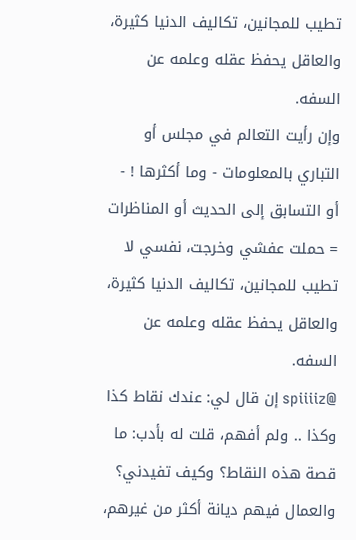تطيب للمجانين، تكاليف الدنيا كثيرة، والعاقل يحفظ عقله وعلمه عن السفه.
وإن رأيت التعالم في مجلس أو التباري بالمعلومات - وما أكثرها ! - أو التسابق إلى الحديث أو المناظرات = حملت عفشي وخرجت، نفسي لا تطيب للمجانين، تكاليف الدنيا كثيرة، والعاقل يحفظ عقله وعلمه عن السفه.
@spiiiiz إن قال لي: عندك نقاط كذا وكذا .. ولم أفهم، قلت له بأدب: ما قصة هذه النقاط؟ وكيف تفيدني؟ والعمال فيهم ديانة أكثر من غيرهم،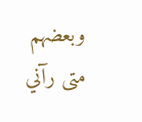وبعضهم متى رآني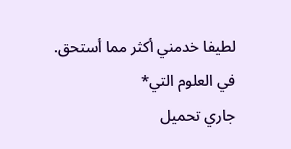لطيفا خدمني أكثر مما أستحق.
في العلوم التي*
جاري تحميل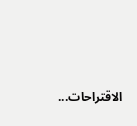الاقتراحات...